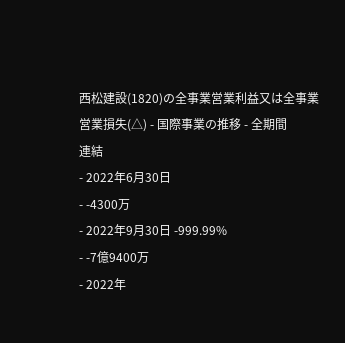西松建設(1820)の全事業営業利益又は全事業営業損失(△) - 国際事業の推移 - 全期間
連結
- 2022年6月30日
- -4300万
- 2022年9月30日 -999.99%
- -7億9400万
- 2022年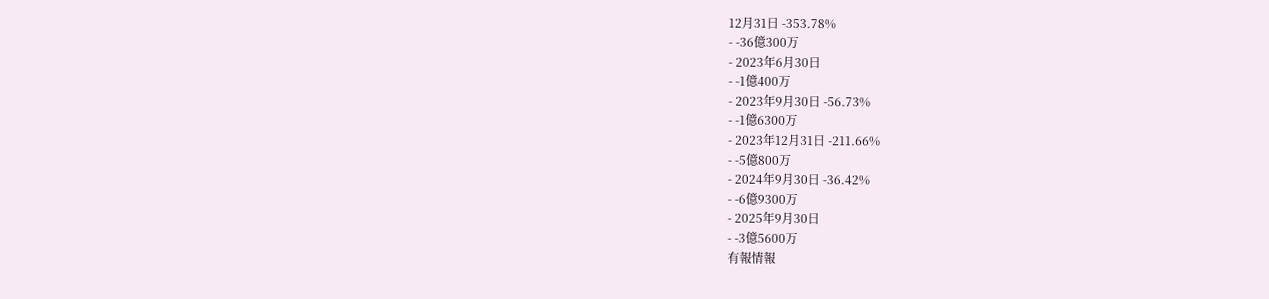12月31日 -353.78%
- -36億300万
- 2023年6月30日
- -1億400万
- 2023年9月30日 -56.73%
- -1億6300万
- 2023年12月31日 -211.66%
- -5億800万
- 2024年9月30日 -36.42%
- -6億9300万
- 2025年9月30日
- -3億5600万
有報情報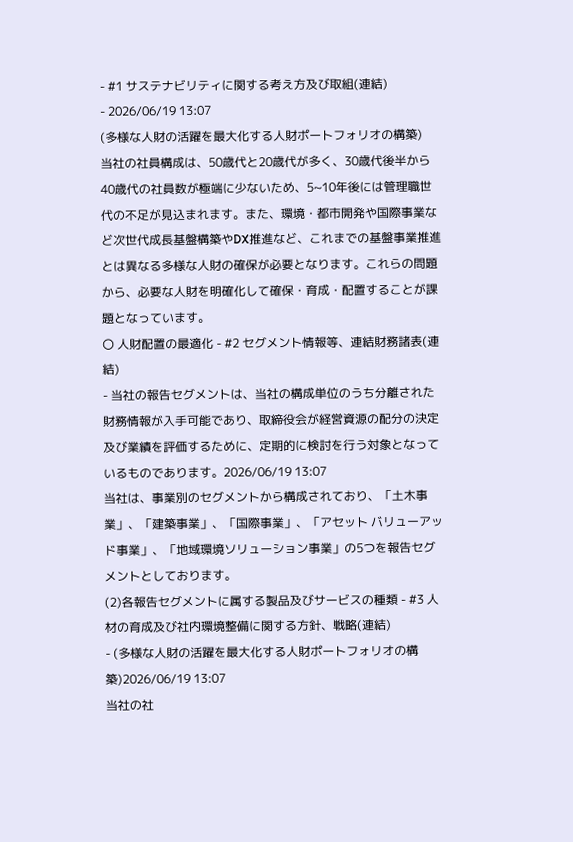- #1 サステナビリティに関する考え方及び取組(連結)
- 2026/06/19 13:07
(多様な人財の活躍を最大化する人財ポートフォリオの構築)
当社の社員構成は、50歳代と20歳代が多く、30歳代後半から40歳代の社員数が極端に少ないため、5~10年後には管理職世代の不足が見込まれます。また、環境・都市開発や国際事業など次世代成長基盤構築やDX推進など、これまでの基盤事業推進とは異なる多様な人財の確保が必要となります。これらの問題から、必要な人財を明確化して確保・育成・配置することが課題となっています。
〇 人財配置の最適化 - #2 セグメント情報等、連結財務諸表(連結)
- 当社の報告セグメントは、当社の構成単位のうち分離された財務情報が入手可能であり、取締役会が経営資源の配分の決定及び業績を評価するために、定期的に検討を行う対象となっているものであります。2026/06/19 13:07
当社は、事業別のセグメントから構成されており、「土木事業」、「建築事業」、「国際事業」、「アセット バリューアッド事業」、「地域環境ソリューション事業」の5つを報告セグメントとしております。
(2)各報告セグメントに属する製品及びサービスの種類 - #3 人材の育成及び社内環境整備に関する方針、戦略(連結)
- (多様な人財の活躍を最大化する人財ポートフォリオの構築)2026/06/19 13:07
当社の社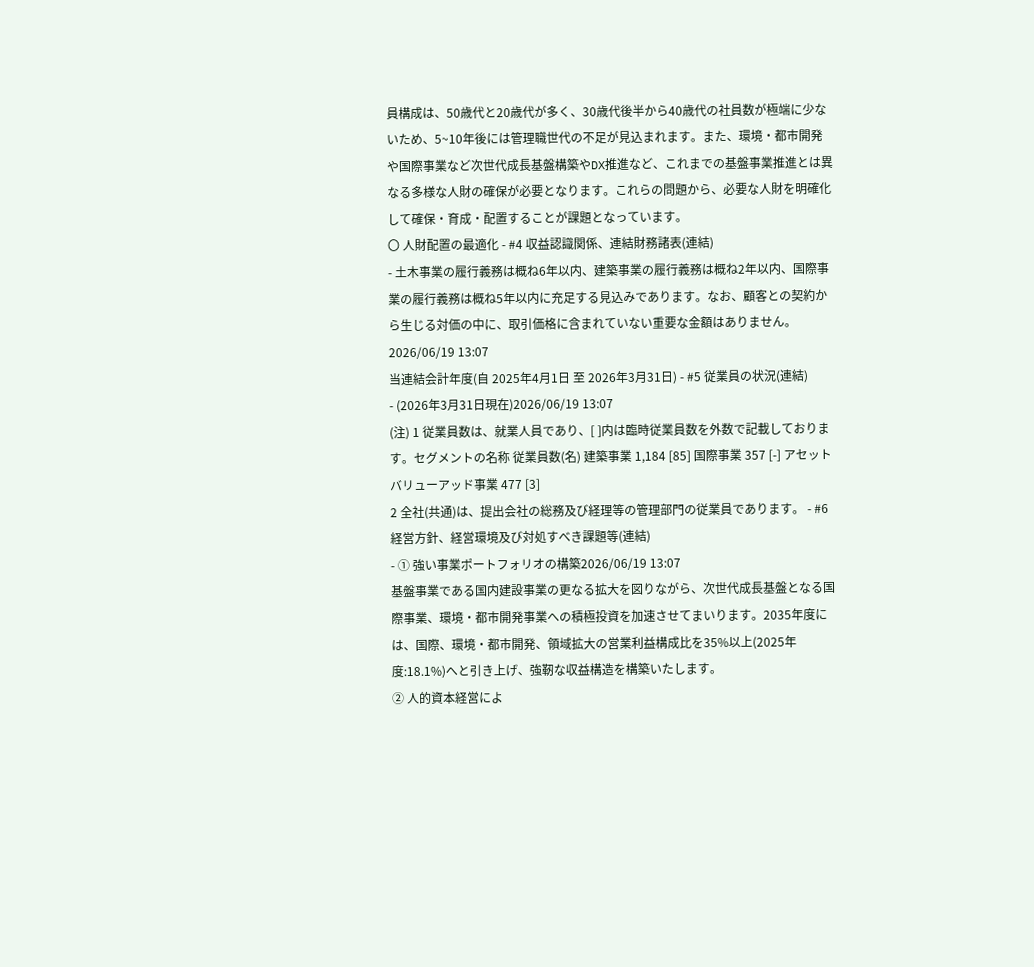員構成は、50歳代と20歳代が多く、30歳代後半から40歳代の社員数が極端に少ないため、5~10年後には管理職世代の不足が見込まれます。また、環境・都市開発や国際事業など次世代成長基盤構築やDX推進など、これまでの基盤事業推進とは異なる多様な人財の確保が必要となります。これらの問題から、必要な人財を明確化して確保・育成・配置することが課題となっています。
〇 人財配置の最適化 - #4 収益認識関係、連結財務諸表(連結)
- 土木事業の履行義務は概ね6年以内、建築事業の履行義務は概ね2年以内、国際事業の履行義務は概ね5年以内に充足する見込みであります。なお、顧客との契約から生じる対価の中に、取引価格に含まれていない重要な金額はありません。2026/06/19 13:07
当連結会計年度(自 2025年4月1日 至 2026年3月31日) - #5 従業員の状況(連結)
- (2026年3月31日現在)2026/06/19 13:07
(注) 1 従業員数は、就業人員であり、[ ]内は臨時従業員数を外数で記載しております。セグメントの名称 従業員数(名) 建築事業 1,184 [85] 国際事業 357 [-] アセットバリューアッド事業 477 [3]
2 全社(共通)は、提出会社の総務及び経理等の管理部門の従業員であります。 - #6 経営方針、経営環境及び対処すべき課題等(連結)
- ① 強い事業ポートフォリオの構築2026/06/19 13:07
基盤事業である国内建設事業の更なる拡大を図りながら、次世代成長基盤となる国際事業、環境・都市開発事業への積極投資を加速させてまいります。2035年度には、国際、環境・都市開発、領域拡大の営業利益構成比を35%以上(2025年度:18.1%)へと引き上げ、強靭な収益構造を構築いたします。
② 人的資本経営によ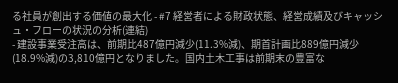る社員が創出する価値の最大化 - #7 経営者による財政状態、経営成績及びキャッシュ・フローの状況の分析(連結)
- 建設事業受注高は、前期比487億円減少(11.3%減)、期首計画比889億円減少(18.9%減)の3,810億円となりました。国内土木工事は前期末の豊富な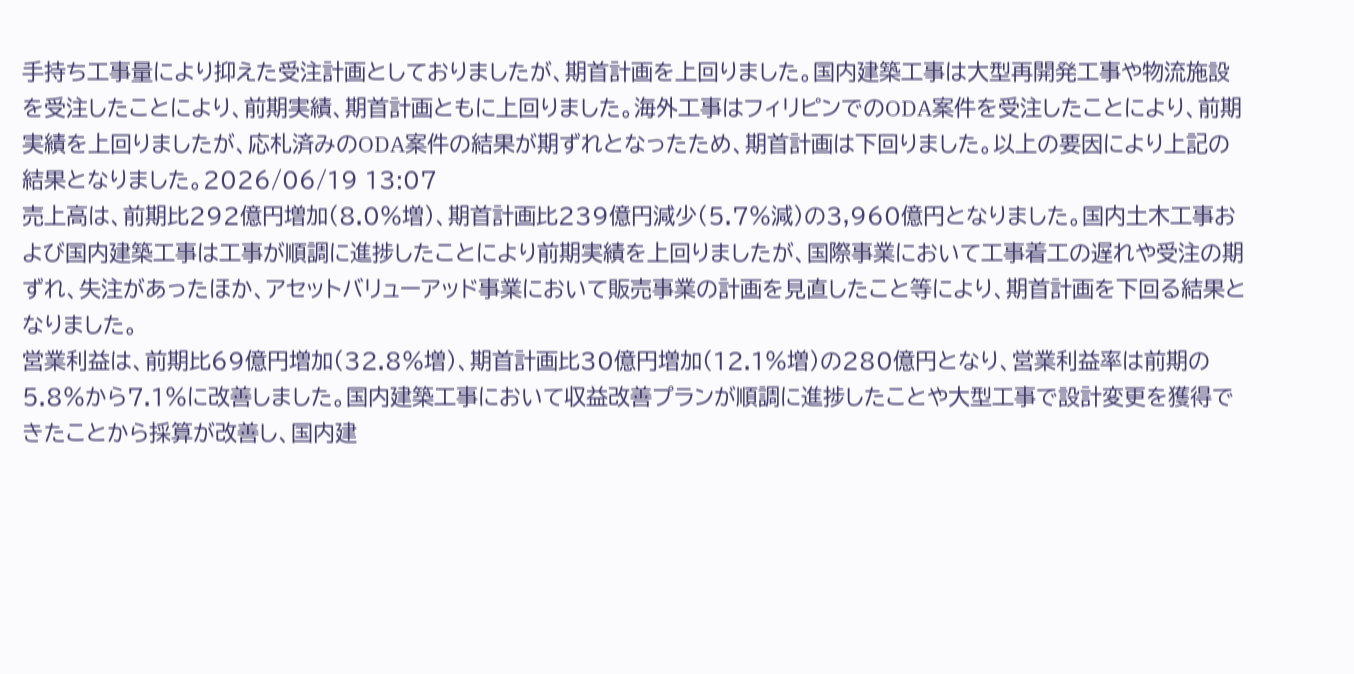手持ち工事量により抑えた受注計画としておりましたが、期首計画を上回りました。国内建築工事は大型再開発工事や物流施設を受注したことにより、前期実績、期首計画ともに上回りました。海外工事はフィリピンでのODA案件を受注したことにより、前期実績を上回りましたが、応札済みのODA案件の結果が期ずれとなったため、期首計画は下回りました。以上の要因により上記の結果となりました。2026/06/19 13:07
売上高は、前期比292億円増加(8.0%増)、期首計画比239億円減少(5.7%減)の3,960億円となりました。国内土木工事および国内建築工事は工事が順調に進捗したことにより前期実績を上回りましたが、国際事業において工事着工の遅れや受注の期ずれ、失注があったほか、アセットバリューアッド事業において販売事業の計画を見直したこと等により、期首計画を下回る結果となりました。
営業利益は、前期比69億円増加(32.8%増)、期首計画比30億円増加(12.1%増)の280億円となり、営業利益率は前期の5.8%から7.1%に改善しました。国内建築工事において収益改善プランが順調に進捗したことや大型工事で設計変更を獲得できたことから採算が改善し、国内建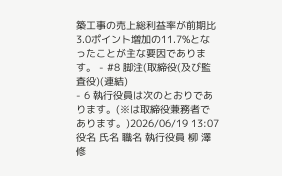築工事の売上総利益率が前期比3.0ポイント増加の11.7%となったことが主な要因であります。 - #8 脚注(取締役(及び監査役)(連結)
- 6 執行役員は次のとおりであります。(※は取締役兼務者であります。)2026/06/19 13:07
役名 氏名 職名 執行役員 柳 澤 修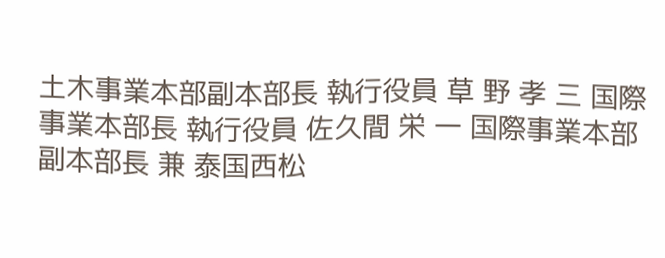土木事業本部副本部長 執行役員 草 野 孝 三 国際事業本部長 執行役員 佐久間 栄 一 国際事業本部副本部長 兼 泰国西松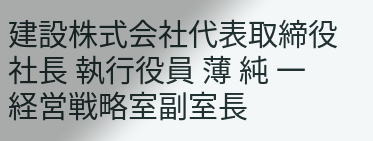建設株式会社代表取締役社長 執行役員 薄 純 一 経営戦略室副室長